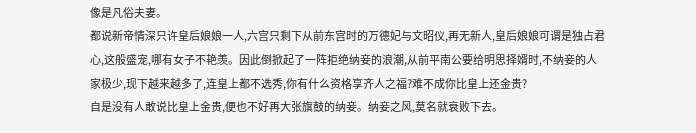像是凡俗夫妻。
都说新帝情深只许皇后娘娘一人,六宫只剩下从前东宫时的万德妃与文昭仪,再无新人,皇后娘娘可谓是独占君心,这般盛宠,哪有女子不艳羡。因此倒掀起了一阵拒绝纳妾的浪潮,从前平南公要给明思择婿时,不纳妾的人家极少,现下越来越多了,连皇上都不选秀,你有什么资格享齐人之福?难不成你比皇上还金贵?
自是没有人敢说比皇上金贵,便也不好再大张旗鼓的纳妾。纳妾之风,莫名就衰败下去。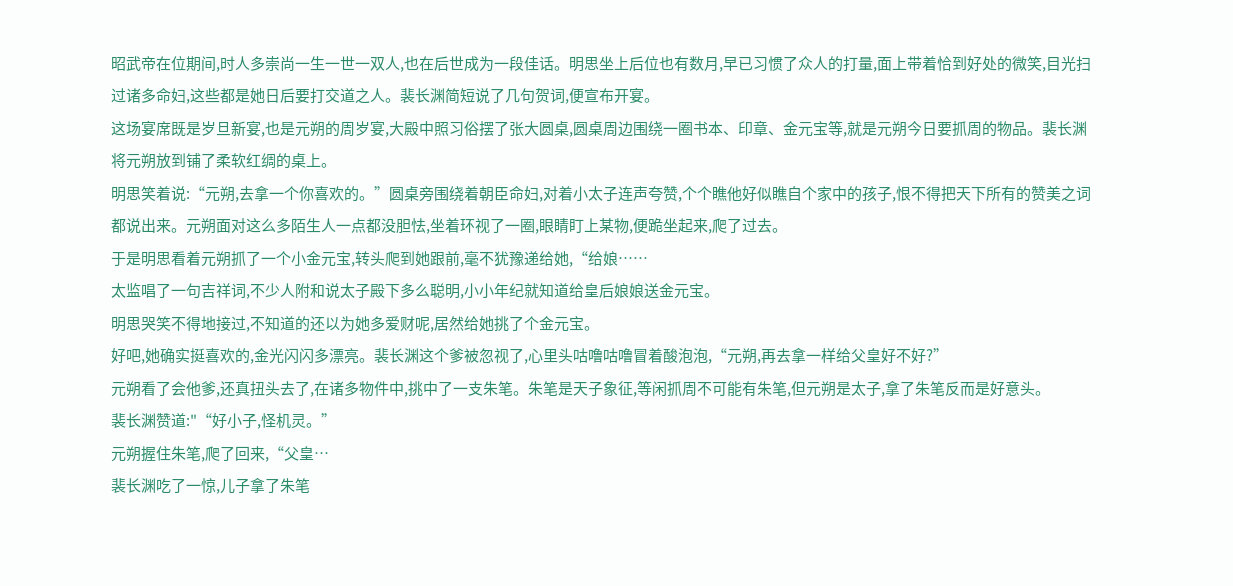昭武帝在位期间,时人多崇尚一生一世一双人,也在后世成为一段佳话。明思坐上后位也有数月,早已习惯了众人的打量,面上带着恰到好处的微笑,目光扫过诸多命妇,这些都是她日后要打交道之人。裴长渊简短说了几句贺词,便宣布开宴。
这场宴席既是岁旦新宴,也是元朔的周岁宴,大殿中照习俗摆了张大圆桌,圆桌周边围绕一圈书本、印章、金元宝等,就是元朔今日要抓周的物品。裴长渊将元朔放到铺了柔软红绸的桌上。
明思笑着说:“元朔,去拿一个你喜欢的。”圆桌旁围绕着朝臣命妇,对着小太子连声夸赞,个个瞧他好似瞧自个家中的孩子,恨不得把天下所有的赞美之词都说出来。元朔面对这么多陌生人一点都没胆怯,坐着环视了一圈,眼睛盯上某物,便跪坐起来,爬了过去。
于是明思看着元朔抓了一个小金元宝,转头爬到她跟前,毫不犹豫递给她,“给娘……
太监唱了一句吉祥词,不少人附和说太子殿下多么聪明,小小年纪就知道给皇后娘娘送金元宝。
明思哭笑不得地接过,不知道的还以为她多爱财呢,居然给她挑了个金元宝。
好吧,她确实挺喜欢的,金光闪闪多漂亮。裴长渊这个爹被忽视了,心里头咕噜咕噜冒着酸泡泡,“元朔,再去拿一样给父皇好不好?”
元朔看了会他爹,还真扭头去了,在诸多物件中,挑中了一支朱笔。朱笔是天子象征,等闲抓周不可能有朱笔,但元朔是太子,拿了朱笔反而是好意头。
裴长渊赞道:"“好小子,怪机灵。”
元朔握住朱笔,爬了回来,“父皇…
裴长渊吃了一惊,儿子拿了朱笔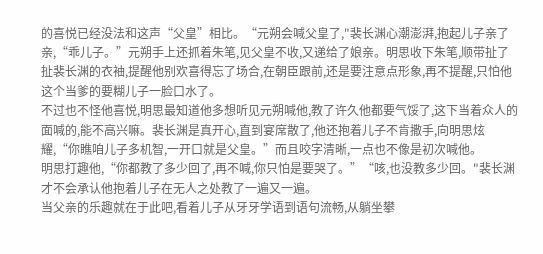的喜悦已经没法和这声“父皇”相比。“元朔会喊父皇了,"裴长渊心潮澎湃,抱起儿子亲了亲,“乖儿子。”元朔手上还抓着朱笔,见父皇不收,又递给了娘亲。明思收下朱笔,顺带扯了扯裴长渊的衣袖,提醒他别欢喜得忘了场合,在朝臣跟前,还是要注意点形象,再不提醒,只怕他这个当爹的要糊儿子一脸口水了。
不过也不怪他喜悦,明思最知道他多想听见元朔喊他,教了许久他都要气馁了,这下当着众人的面喊的,能不高兴嘛。裴长渊是真开心,直到宴席散了,他还抱着儿子不肯撒手,向明思炫耀,“你瞧咱儿子多机智,一开口就是父皇。”而且咬字清晰,一点也不像是初次喊他。
明思打趣他,“你都教了多少回了,再不喊,你只怕是要哭了。”“咳,也没教多少回。"裴长渊才不会承认他抱着儿子在无人之处教了一遍又一遍。
当父亲的乐趣就在于此吧,看着儿子从牙牙学语到语句流畅,从躺坐攀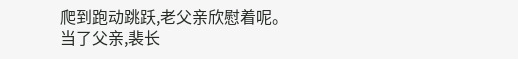爬到跑动跳跃,老父亲欣慰着呢。
当了父亲,裴长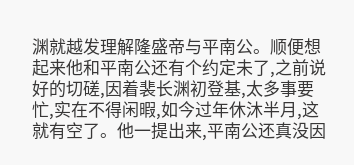渊就越发理解隆盛帝与平南公。顺便想起来他和平南公还有个约定未了,之前说好的切磋,因着裴长渊初登基,太多事要忙,实在不得闲暇,如今过年休沐半月,这就有空了。他一提出来,平南公还真没因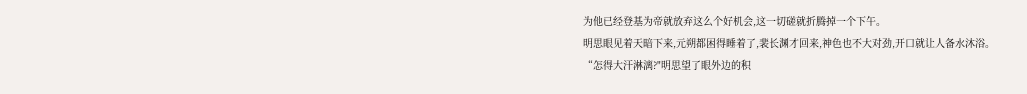为他已经登基为帝就放弃这么个好机会,这一切磋就折腾掉一个下午。
明思眼见着天暗下来,元朔都困得睡着了,裴长渊才回来,神色也不大对劲,开口就让人备水沐浴。
“怎得大汗淋漓?"明思望了眼外边的积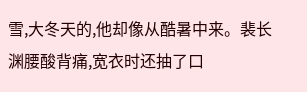雪,大冬天的,他却像从酷暑中来。裴长渊腰酸背痛,宽衣时还抽了口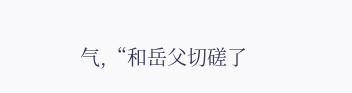气,“和岳父切磋了